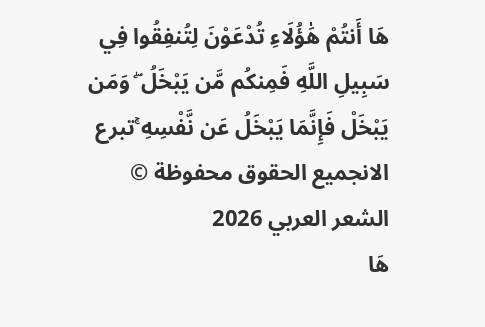هَا أَنتُمْ هَٰؤُلَاءِ تُدْعَوْنَ لِتُنفِقُوا فِي سَبِيلِ اللَّهِ فَمِنكُم مَّن يَبْخَلُ ۖ وَمَن يَبْخَلْ فَإِنَّمَا يَبْخَلُ عَن نَّفْسِهِ ۚتبرع الانجميع الحقوق محفوظة © الشعر العربي 2026
هَا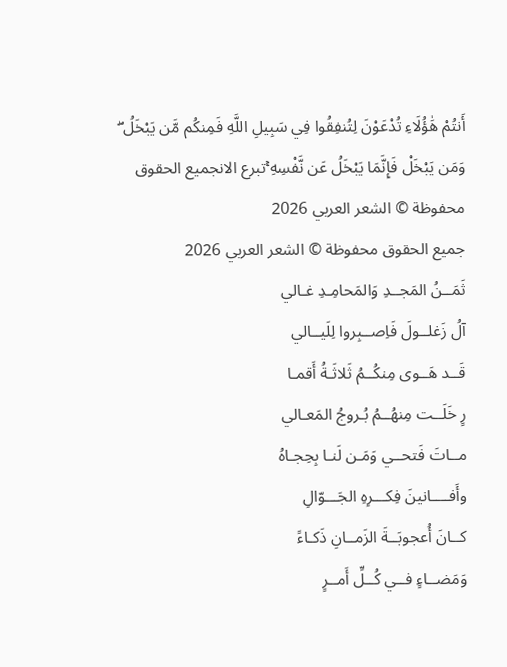أَنتُمْ هَٰؤُلَاءِ تُدْعَوْنَ لِتُنفِقُوا فِي سَبِيلِ اللَّهِ فَمِنكُم مَّن يَبْخَلُ ۖ وَمَن يَبْخَلْ فَإِنَّمَا يَبْخَلُ عَن نَّفْسِهِ ۚتبرع الانجميع الحقوق محفوظة © الشعر العربي 2026
جميع الحقوق محفوظة © الشعر العربي 2026
ثَمَــنُ المَجــدِ وَالمَحامِـدِ غـالي
آلُ زَغلــولَ فَاِصــبِروا لِلَيــالي
قَــد هَــوى مِنكُــمُ ثَلاثَـةُ أَقمـا
رٍ خَلَــت مِنهُــمُ بُـروجُ المَعـالي
مــاتَ فَتحــي وَمَـن لَنـا بِحِجـاهُ
وأَفــــانينَ فِكـــرِهِ الجَـــوّالِ
كــانَ أُعجوبَــةَ الزَمــانِ ذَكـاءً
وَمَضــاءٍ فــي كُــلِّ أَمــرٍ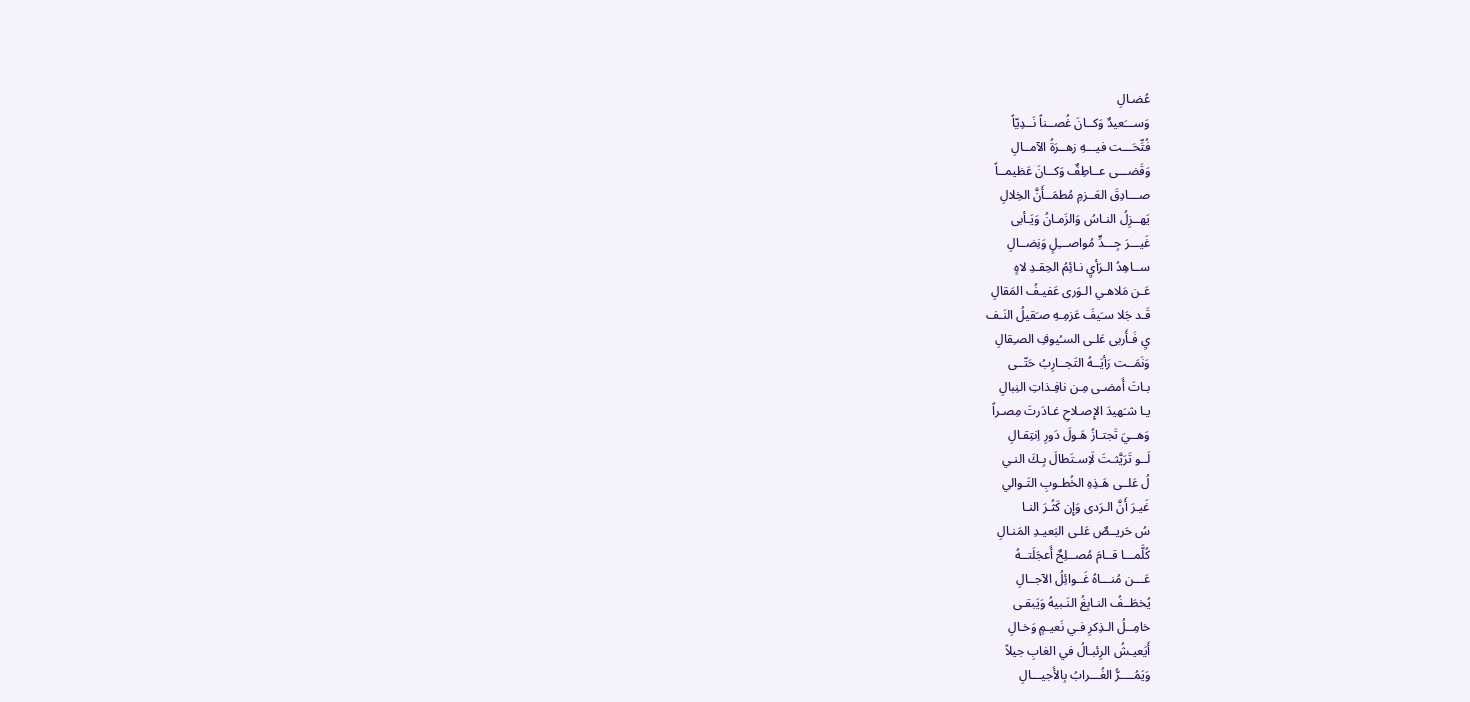عُضـالِ
وَســـَعيدٌ وَكــانَ غُصــناً نَــدِيّاً
فُتِّحَـــت فيـــهِ زهــرَةُ الآمــالِ
وَقَضـــى عــاطِفٌ وَكــانَ عَظيمــاً
صـــادِقَ العَــزمِ مُطمَــأَنَّ الخِلالِ
يَهــزِلُ النـاسُ وَالزَمـانُ وَيَـأبى
غَيـــرَ جِـــدٍّ مُواصـــِلٍ وَنِضــالِ
ســاهِدُ الـرَأيِ نـائِمُ الحِقـدِ لاهٍ
عَـن مَلاهـي الـوَرى عَفيـفُ المَقالِ
قَـد جَلا سـَيفَ عَزمِـهِ صـَقيلُ النَـف
يِ فَـأَربى عَلـى السـُيوفِ الصـِقالِ
وَنَمَــت رَأيَــهُ التَجــارِبُ حَتّــى
بـاتَ أَمضـى مِـن نافِـذاتِ النِبالِ
يـا شـَهيدَ الإِصـلاحِ غـادَرتَ مِصـراً
وَهــيَ تَجتـازُ هَـولَ دَورِ اِنتِقـالِ
لَــو تَرَيَّثـتَ لَاِسـتَطالَ بِـكَ النـي
لُ عَلــى هَـذِهِ الخُطـوبِ التَـوالي
غَيـرَ أَنَّ الـرَدى وَإِن كَثُـرَ النـا
سُ حَريــصٌ عَلـى البَعيـدِ المَنـالِ
كُلَّمـــا قــامَ مُصــلِحٌ أَعجَلَتــهُ
عَـــن مُنـــاهُ غَــوائِلُ الآجــالِ
يُخطَــفُ النـابِغُ النَـبيهُ وَيَبقـى
خامِــلُ الـذِكرِ فـي نَعيـمٍ وَخـالِ
أَيَعيـشُ الرِئبـالُ في الغابِ جيلاً
وَيَمُــــرُّ الغُـــرابُ بِالأَجيـــالِ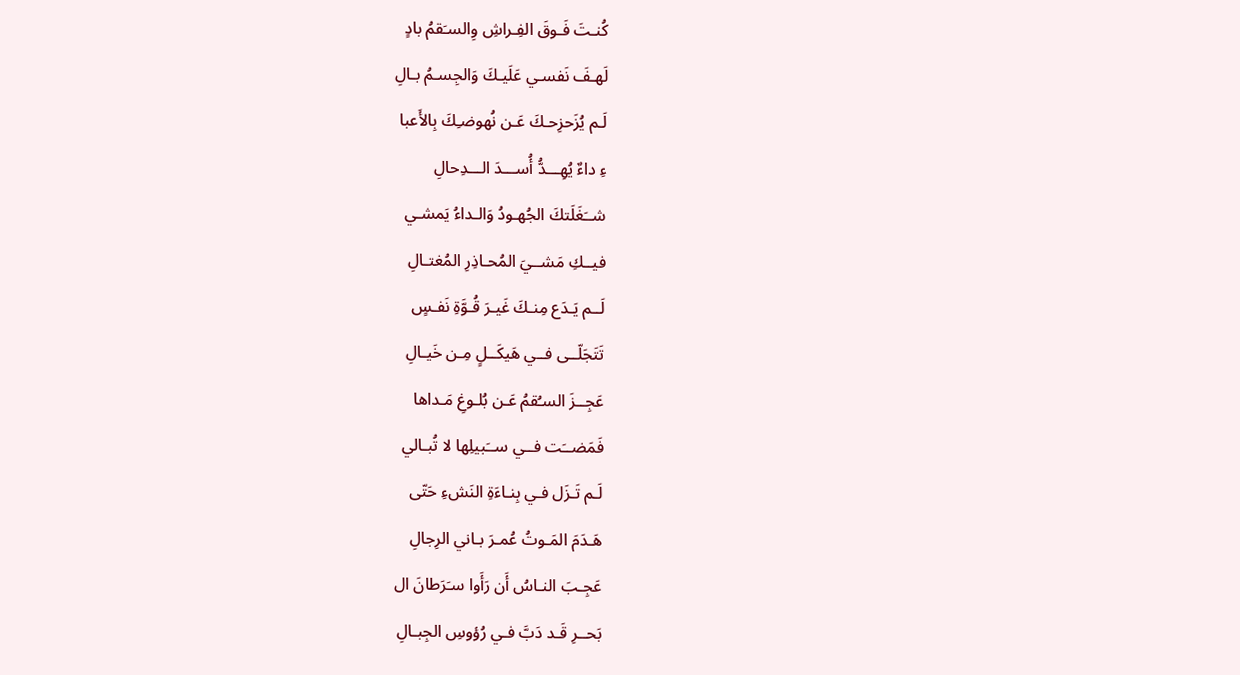كُنـتَ فَـوقَ الفِـراشِ وِالسـَقمُ بادٍ
لَهـفَ نَفسـي عَلَيـكَ وَالجِسـمُ بـالِ
لَـم يُزَحزِحـكَ عَـن نُهوضـِكَ بِالأَعبا
ءِ داءٌ يُهِـــدُّ أُســـدَ الـــدِحالِ
شــَغَلَتكَ الجُهـودُ وَالـداءُ يَمشـي
فيــكِ مَشــيَ المُحـاذِرِ المُغتـالِ
لَــم يَـدَع مِنـكَ غَيـرَ قُـوَّةِ نَفـسٍ
تَتَجَلّــى فــي هَيكَــلٍ مِـن خَيـالِ
عَجِــزَ السـُقمُ عَـن بُلـوغِ مَـداها
فَمَضــَت فــي ســَبيلِها لا تُبـالي
لَـم تَـزَل فـي بِنـاءَةِ النَشءِ حَتّى
هَـدَمَ المَـوتُ عُمـرَ بـاني الرِجالِ
عَجِـبَ النـاسُ أَن رَأَوا سـَرَطانَ ال
بَحــرِ قَـد دَبَّ فـي رُؤوسِ الجِبـالِ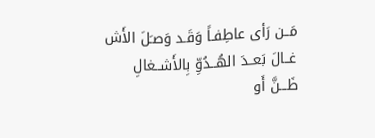مَــن رَأى عاطِفـاً وَقَـد وَصـَلَ الأَش
غــالَ بَعــدَ الهُــدُوِّ بِالأَشــغالِ
ظَـــنَّ أَو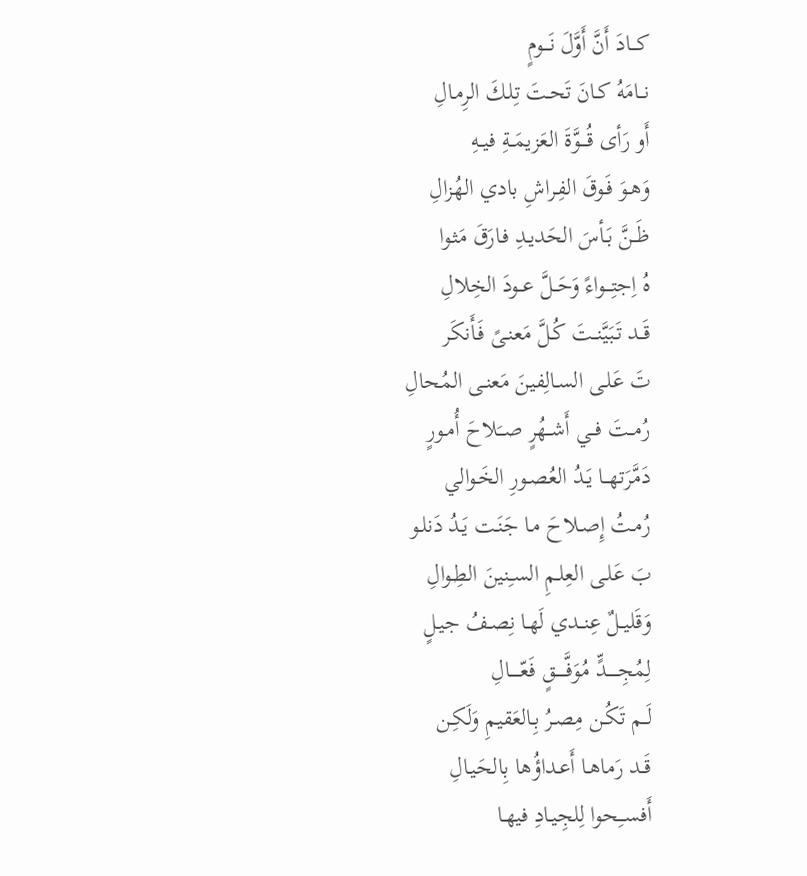كـــادَ أَنَّ أَوَّلَ نَـــومٍ
نــامَهُ كـانَ تَحـتَ تِلـكَ الرِمـالِ
أَو رَأى قُـــوَّةَ العَزيمَــةِ فيــهِ
وَهـوَ فَـوقَ الفِـراشِ بادي الهُزالِ
ظَــنَّ بَـأسَ الحَديـدِ فـارَقَ مَثـوا
هُ اِجتِـــواءً وَحَــلَّ عــودَ الخِلالِ
قَــد تَبَيَّنــتَ كُـلَّ مَعنـىً فَـأَنكَر
تَ عَلـى السـالِفينَ مَعنـى المُحالِ
رُمــتَ فــي أَشــهُرٍ صــَلاحَ أُمـورٍ
دَمَّرَتهــا يَـدُ العُصـورِ الخَـوالي
رُمـتُ إِصـلاحَ مـا جَنَـت يَـدُ دَنلـو
بَ عَلـى العِلـمِ السـِنينَ الطِـوالِ
وَقَليــلٌ عِنــدي لَهـا نِصـفُ جيـلٍ
لِمُجِـــــدٍّ مُوَفَّـــــقٍ فَعّـــــالِ
لَــم تَكُـن مِصـرُ بِـالعَقيمِ وَلَكِـن
قَــد رَماهـا أَعـداؤُها بِالحَيـالِ
أَفســِحوا لِلجِيـادِ فيهـا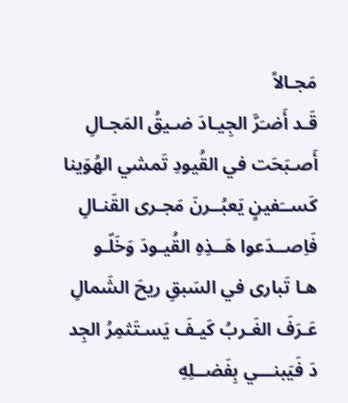مَجـالاً
قَـد أَضـَرَّ الجِيـادَ ضـيقُ المَجـالِ
أَصـبَحَت في القُيودِ تَمشي الهُوَينا
كَســَفينٍ يَعبُــرنَ مَجـرى القَنـالِ
فَاِصــدَعوا هَــذِهِ القُيـودَ وَخَلّـو
هـا تَبارى في السَبقِ ريحَ الشَمالِ
عَـرَفَ الغَـربُ كَيـفَ يَسـتَثمِرُ الجِد
دَ فَيَبنـــي بِفَضــلِهِ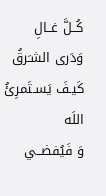كُــلَّ غــالِ
وَدَرى الشـَرقُ كَيـفَ يَسـتَمرِئُ اللَه
وَ فَيُفضــي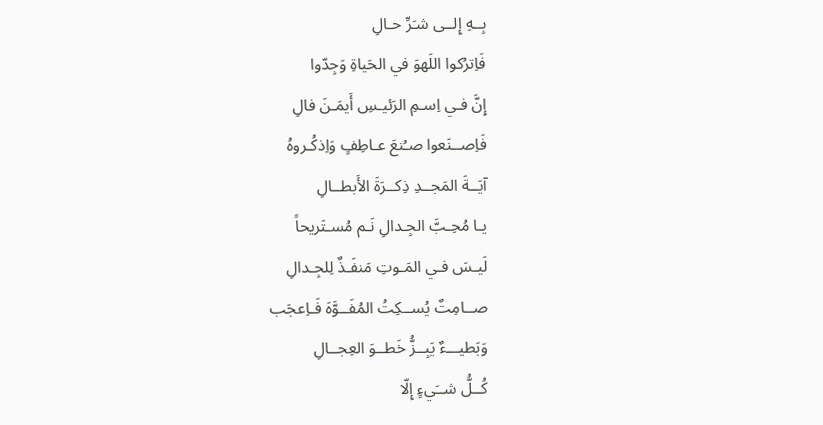بِــهِ إِلــى شـَرِّ حـالِ
فَاِترُكوا اللَهوَ في الحَياةِ وَجِدّوا
إِنَّ فـي اِسـمِ الرَئيـسِ أَيمَـنَ فالِ
فَاِصــنَعوا صـُنعَ عـاطِفٍ وَاِذكُـروهُ
آيَــةَ المَجــدِ ذِكــرَةَ الأَبطــالِ
يـا مُحِـبَّ الجِـدالِ نَـم مُسـتَريحاً
لَيـسَ فـي المَـوتِ مَنفَـذٌ لِلجِـدالِ
صــامِتٌ يُســكِتُ المُفَــوَّهَ فَـاِعجَب
وَبَطيـــءٌ يَبِــزُّ خَطــوَ العِجــالِ
كُــلُّ شــَيءٍ إِلّا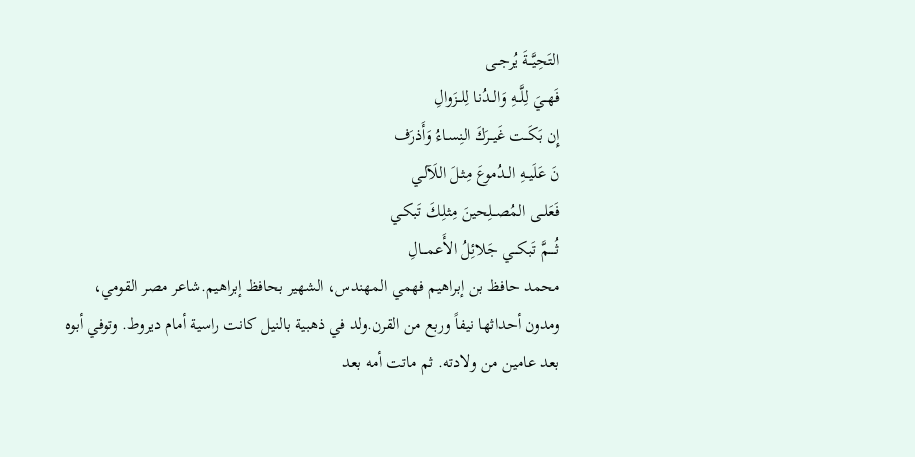التَحِيَّــةَ يُرجــى
فَهــيَ لِلَّــهِ وَالــدُنا لِلــزَوالِ
إِن بَكَــت غَيــرَكَ النِسـاءُ وَأَذرَف
نَ عَلَيــهِ الــدُموعَ مِثـلَ اللَآلـي
فَعَلــى المُصــلِحينَ مِثلِـكَ تَبكـي
ثُــــمَّ تَبكـــي جَلائِلُ الأَعمـــالِ
محمد حافظ بن إبراهيم فهمي المهندس، الشهير بحافظ إبراهيم.شاعر مصر القومي، ومدون أحداثها نيفاً وربع من القرن.ولد في ذهبية بالنيل كانت راسية أمام ديروط. وتوفي أبوه بعد عامين من ولادته. ثم ماتت أمه بعد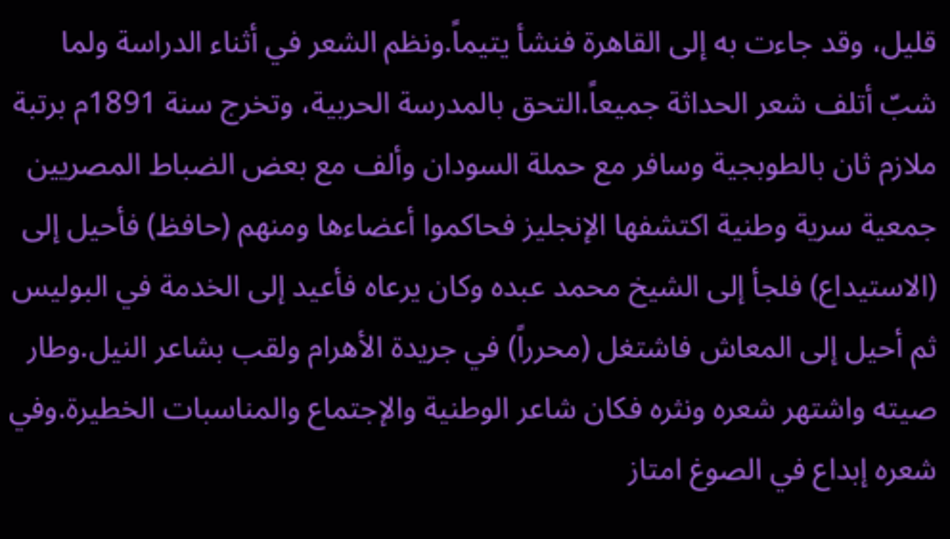قليل، وقد جاءت به إلى القاهرة فنشأ يتيماً.ونظم الشعر في أثناء الدراسة ولما شبّ أتلف شعر الحداثة جميعاً.التحق بالمدرسة الحربية، وتخرج سنة 1891م برتبة ملازم ثان بالطوبجية وسافر مع حملة السودان وألف مع بعض الضباط المصريين جمعية سرية وطنية اكتشفها الإنجليز فحاكموا أعضاءها ومنهم (حافظ) فأحيل إلى (الاستيداع) فلجأ إلى الشيخ محمد عبده وكان يرعاه فأعيد إلى الخدمة في البوليس ثم أحيل إلى المعاش فاشتغل (محرراً) في جريدة الأهرام ولقب بشاعر النيل.وطار صيته واشتهر شعره ونثره فكان شاعر الوطنية والإجتماع والمناسبات الخطيرة.وفي شعره إبداع في الصوغ امتاز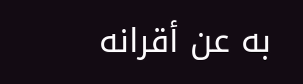به عن أقرانه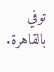توفي بالقاهرة.